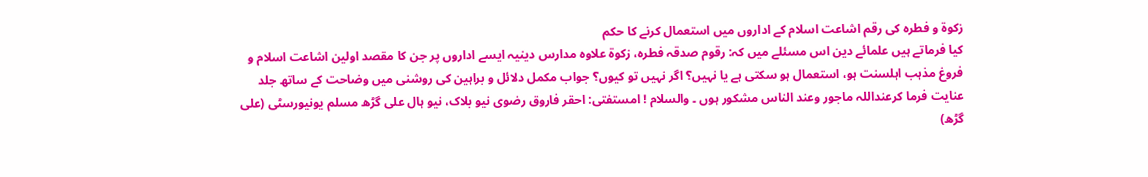زکوۃ و فطرہ کی رقم اشاعت اسلام کے اداروں میں استعمال کرنے کا حکم
کیا فرماتے ہیں علمائے دین اس مسئلے میں کہ: رقوم صدقہ فطرہ، زکوۃ علاوہ مدارس دینیہ ایسے اداروں پر جن کا مقصد اولین اشاعت اسلام و فروغ مذہب اہلسنت ہو، استعمال ہو سکتی ہے یا نہیں؟ اگر نہیں تو کیوں؟ جواب مکمل دلائل و براہین کی روشنی میں وضاحت کے ساتھ جلد عنایت فرما کرعنداللہ ماجور وعند الناس مشکور ہوں ۔ والسلام ! امستفتی: احقر فاروق رضوی نیو بلاک، نیو ہال علی گڑھ مسلم یونیورسٹی (علی گڑھ)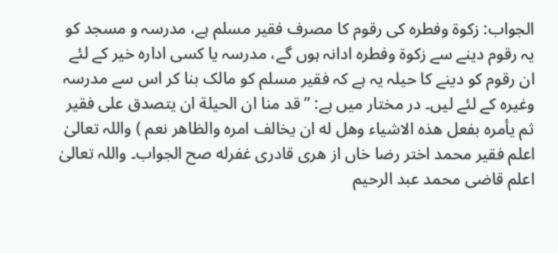الجواب: زکوۃ وفطرہ کی رقوم کا مصرف فقیر مسلم ہے، مدرسہ و مسجد کو یہ رقوم دینے سے زکوۃ وفطرہ ادانہ ہوں گے، مدرسہ یا کسی ادارہ خیر کے لئے ان رقوم کو دینے کا حیلہ یہ ہے کہ فقیر مسلم کو مالک بنا کر اس سے مدرسہ وغیرہ کے لئے لیں۔ در مختار میں ہے: ”قد منا ان الحيلة ان يتصدق على فقير ثم يأمره بفعل هذه الاشياء وهل له ان يخالف امره والظاهر نعم ) واللہ تعالیٰ اعلم فقیر محمد اختر رضا خاں از هری قادری غفرله صح الجواب۔ واللہ تعالیٰ اعلم قاضی محمد عبد الرحیم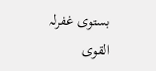بستوی غفرلہ القوی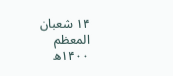۱۴ شعبان المعظم ۱۴۰۰ھ